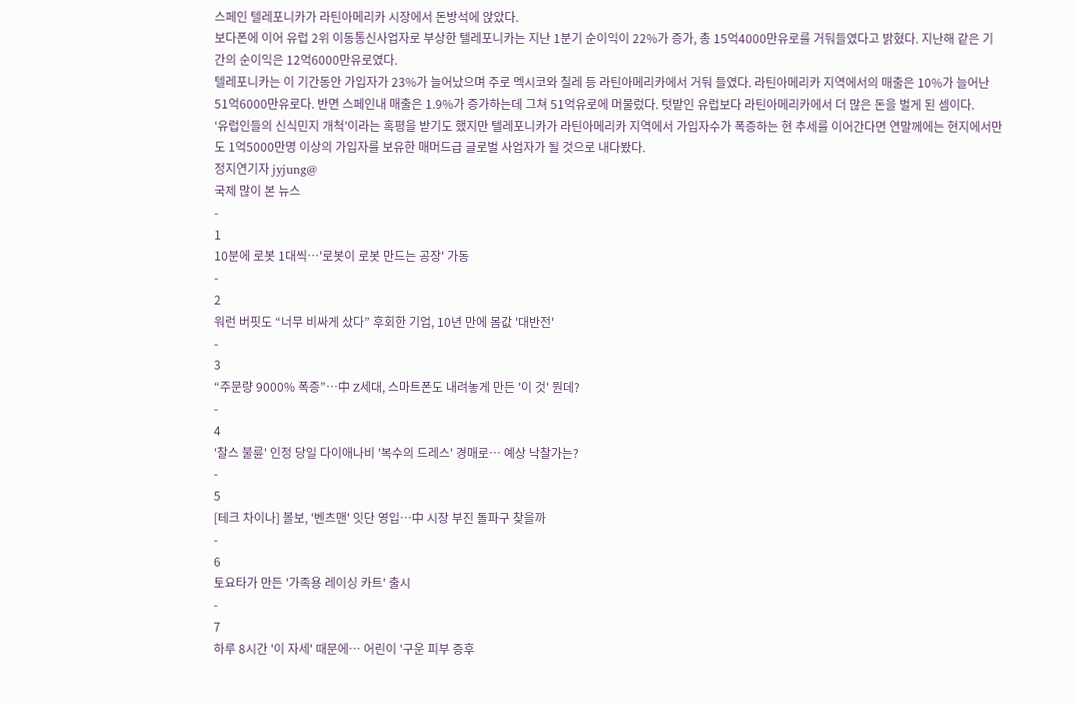스페인 텔레포니카가 라틴아메리카 시장에서 돈방석에 앉았다.
보다폰에 이어 유럽 2위 이동통신사업자로 부상한 텔레포니카는 지난 1분기 순이익이 22%가 증가, 총 15억4000만유로를 거둬들였다고 밝혔다. 지난해 같은 기간의 순이익은 12억6000만유로였다.
텔레포니카는 이 기간동안 가입자가 23%가 늘어났으며 주로 멕시코와 칠레 등 라틴아메리카에서 거둬 들였다. 라틴아메리카 지역에서의 매출은 10%가 늘어난 51억6000만유로다. 반면 스페인내 매출은 1.9%가 증가하는데 그쳐 51억유로에 머물렀다. 텃밭인 유럽보다 라틴아메리카에서 더 많은 돈을 벌게 된 셈이다.
‘유럽인들의 신식민지 개척’이라는 혹평을 받기도 했지만 텔레포니카가 라틴아메리카 지역에서 가입자수가 폭증하는 현 추세를 이어간다면 연말께에는 현지에서만도 1억5000만명 이상의 가입자를 보유한 매머드급 글로벌 사업자가 될 것으로 내다봤다.
정지연기자 jyjung@
국제 많이 본 뉴스
-
1
10분에 로봇 1대씩…'로봇이 로봇 만드는 공장' 가동
-
2
워런 버핏도 “너무 비싸게 샀다” 후회한 기업, 10년 만에 몸값 '대반전'
-
3
“주문량 9000% 폭증”…中 Z세대, 스마트폰도 내려놓게 만든 '이 것' 뭔데?
-
4
'찰스 불륜' 인정 당일 다이애나비 '복수의 드레스' 경매로… 예상 낙찰가는?
-
5
[테크 차이나] 볼보, '벤츠맨' 잇단 영입…中 시장 부진 돌파구 찾을까
-
6
토요타가 만든 '가족용 레이싱 카트' 출시
-
7
하루 8시간 '이 자세' 때문에… 어린이 '구운 피부 증후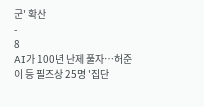군' 확산
-
8
AI가 100년 난제 풀자…허준이 등 필즈상 25명 '집단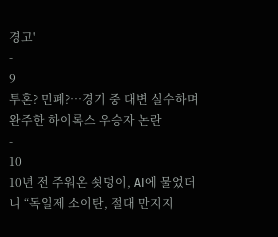경고'
-
9
투혼? 민폐?…경기 중 대변 실수하며 완주한 하이록스 우승자 논란
-
10
10년 전 주워온 쇳덩이, AI에 물었더니 “독일제 소이탄, 절대 만지지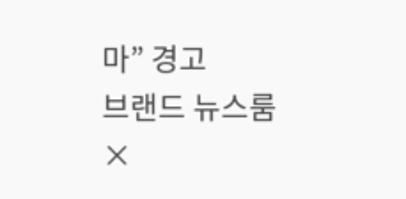마” 경고
브랜드 뉴스룸
×